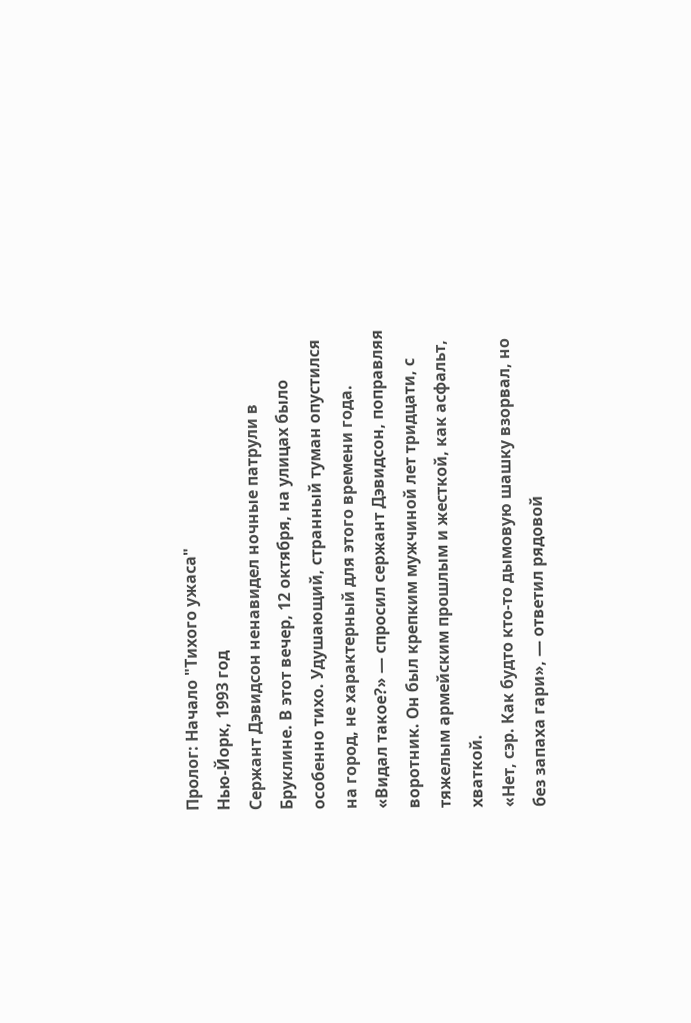Пролог: Начало "Тихого ужаса"
Нью-Йорк, 1993 год
Сержант Дэвидсон ненавидел ночные патрули в Бруклине. В этот вечер, 12 октября, на улицах было особенно тихо. Удушающий, странный туман опустился на город, не характерный для этого времени года.
«Видал такое?» — спросил сержант Дэвидсон, поправляя воротник. Он был крепким мужчиной лет тридцати, с тяжелым армейским прошлым и жесткой, как асфальт, хваткой.
«Нет, сэр. Как будто кто-то дымовую шашку взорвал, но без запаха гари», — ответил рядовой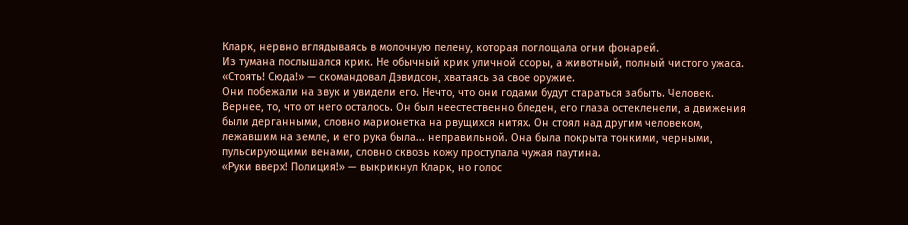Кларк, нервно вглядываясь в молочную пелену, которая поглощала огни фонарей.
Из тумана послышался крик. Не обычный крик уличной ссоры, а животный, полный чистого ужаса.
«Стоять! Сюда!» — скомандовал Дэвидсон, хватаясь за свое оружие.
Они побежали на звук и увидели его. Нечто, что они годами будут стараться забыть. Человек. Вернее, то, что от него осталось. Он был неестественно бледен, его глаза остекленели, а движения были дерганными, словно марионетка на рвущихся нитях. Он стоял над другим человеком, лежавшим на земле, и его рука была... неправильной. Она была покрыта тонкими, черными, пульсирующими венами, словно сквозь кожу проступала чужая паутина.
«Руки вверх! Полиция!» — выкрикнул Кларк, но голос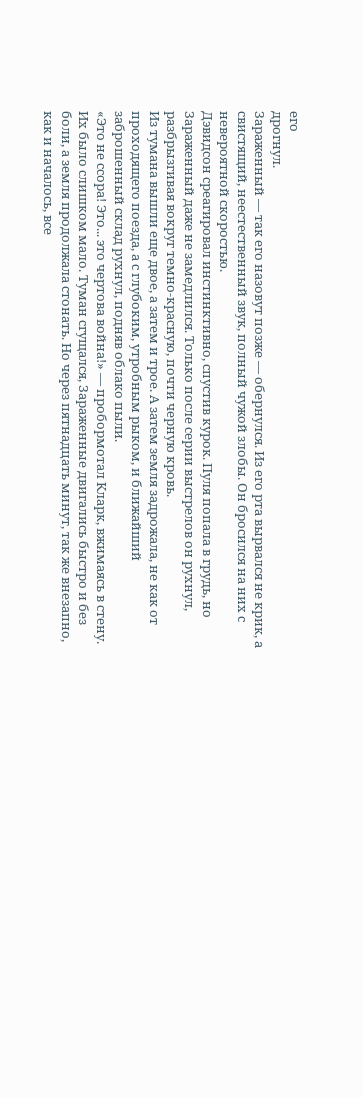его
дрогнул.
Зараженный — так его назовут позже — обернулся. Из его рта вырвался не крик, а свистящий, неестественный звук, полный чужой злобы. Он бросился на них с невероятной скоростью.
Дэвидсон среагировал инстинктивно, спустив курок. Пуля попала в грудь, но Зараженный даже не замедлился. Только после серии выстрелов он рухнул, разбрызгивая вокруг темно-красную, почти черную кровь.
Из тумана вышли еще двое, а затем и трое. А затем земля задрожала, не как от проходящего поезда, а с глубоким, утробным рыком, и ближайший заброшенный склад рухнул, подняв облако пыли.
«Это не ссора! Это... это чертова война!» — пробормотал Кларк, вжимаясь в стену.
Их было слишком мало. Туман сгущался, Зараженные двигались быстро и без боли, а земля продолжала стонать. Но через пятнадцать минут, так же внезапно, как и началось, все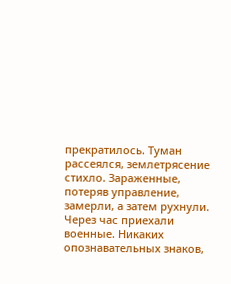прекратилось. Туман рассеялся, землетрясение стихло. Зараженные, потеряв управление, замерли, а затем рухнули.
Через час приехали военные. Никаких опознавательных знаков,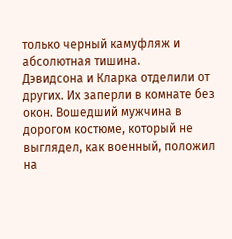только черный камуфляж и абсолютная тишина.
Дэвидсона и Кларка отделили от других. Их заперли в комнате без окон. Вошедший мужчина в дорогом костюме, который не выглядел, как военный, положил на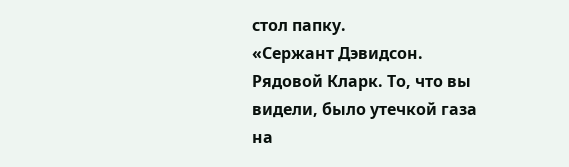стол папку.
«Сержант Дэвидсон. Рядовой Кларк. То, что вы видели, было утечкой газа на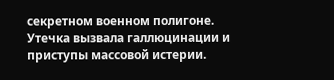секретном военном полигоне.
Утечка вызвала галлюцинации и приступы массовой истерии.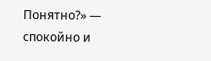Понятно?» — спокойно и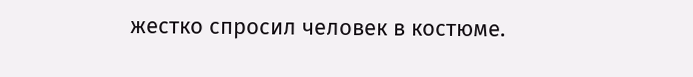жестко спросил человек в костюме.